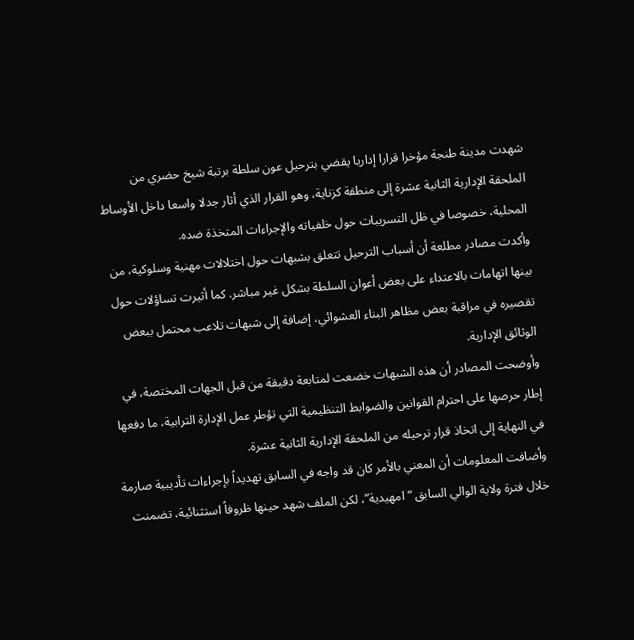شهدت مدينة طنجة مؤخرا قرارا إداريا يقضي بترحيل عون سلطة برتبة شيخ حضري من الملحقة الإدارية الثانية عشرة إلى منطقة كزناية، وهو القرار الذي أثار جدلا واسعا داخل الأوساط المحلية، خصوصا في ظل التسريبات حول خلفياته والإجراءات المتخذة ضده.
وأكدت مصادر مطلعة أن أسباب الترحيل تتعلق بشبهات حول اختلالات مهنية وسلوكية، من بينها اتهامات بالاعتداء على بعض أعوان السلطة بشكل غير مباشر. كما أثيرت تساؤلات حول تقصيره في مراقبة بعض مظاهر البناء العشوائي، إضافة إلى شبهات تلاعب محتمل ببعض الوثائق الإدارية.
وأوضحت المصادر أن هذه الشبهات خضعت لمتابعة دقيقة من قبل الجهات المختصة، في إطار حرصها على احترام القوانين والضوابط التنظيمية التي تؤطر عمل الإدارة الترابية، ما دفعها في النهاية إلى اتخاذ قرار ترحيله من الملحقة الإدارية الثانية عشرة.
وأضافت المعلومات أن المعني بالأمر كان قد واجه في السابق تهديداً بإجراءات تأديبية صارمة خلال فترة ولاية الوالي السابق “امهيدية”، لكن الملف شهد حينها ظروفاً استثنائية، تضمنت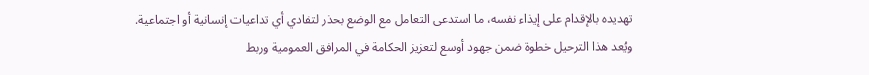تهديده بالإقدام على إيذاء نفسه، ما استدعى التعامل مع الوضع بحذر لتفادي أي تداعيات إنسانية أو اجتماعية.
ويُعد هذا الترحيل خطوة ضمن جهود أوسع لتعزيز الحكامة في المرافق العمومية وربط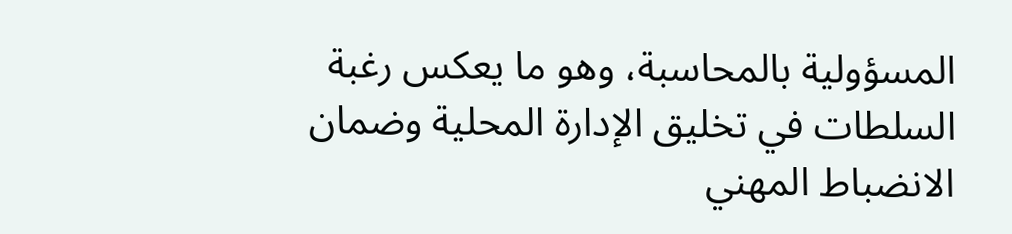المسؤولية بالمحاسبة، وهو ما يعكس رغبة السلطات في تخليق الإدارة المحلية وضمان الانضباط المهني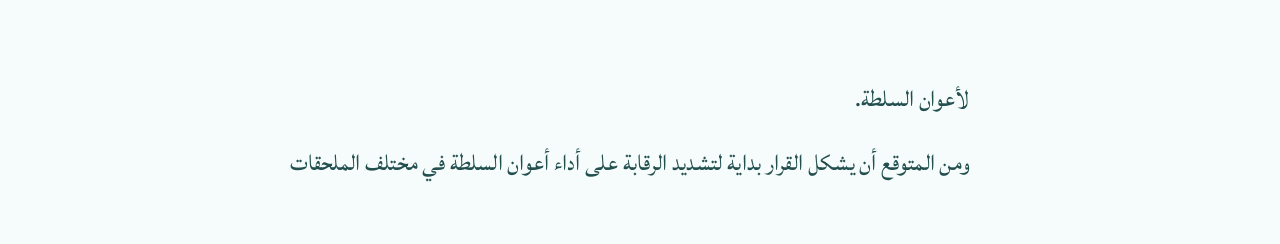لأعوان السلطة.
ومن المتوقع أن يشكل القرار بداية لتشديد الرقابة على أداء أعوان السلطة في مختلف الملحقات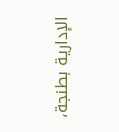الإدارية بطنجة،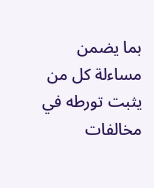بما يضمن مساءلة كل من يثبت تورطه في مخالفات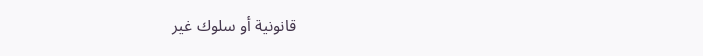قانونية أو سلوك غير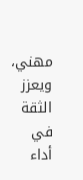مهني، ويعزز الثقة في أداء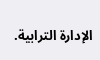الإدارة الترابية.